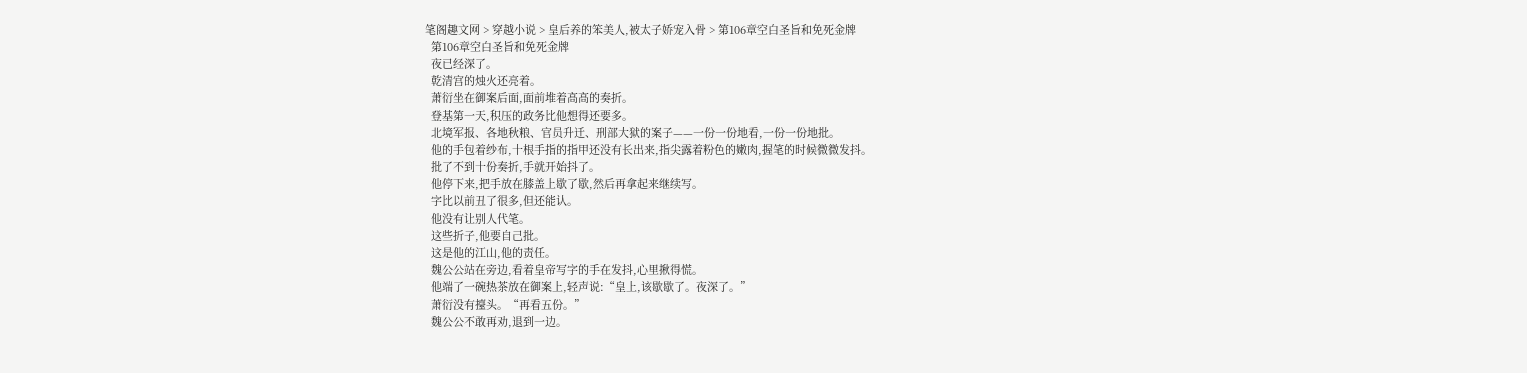笔阁趣文网 > 穿越小说 > 皇后养的笨美人,被太子娇宠入骨 > 第106章空白圣旨和免死金牌
  第106章空白圣旨和免死金牌
  夜已经深了。
  乾清宫的烛火还亮着。
  萧衍坐在御案后面,面前堆着高高的奏折。
  登基第一天,积压的政务比他想得还要多。
  北境军报、各地秋粮、官员升迁、刑部大狱的案子——一份一份地看,一份一份地批。
  他的手包着纱布,十根手指的指甲还没有长出来,指尖露着粉色的嫩肉,握笔的时候微微发抖。
  批了不到十份奏折,手就开始抖了。
  他停下来,把手放在膝盖上歇了歇,然后再拿起来继续写。
  字比以前丑了很多,但还能认。
  他没有让别人代笔。
  这些折子,他要自己批。
  这是他的江山,他的责任。
  魏公公站在旁边,看着皇帝写字的手在发抖,心里揪得慌。
  他端了一碗热茶放在御案上,轻声说:“皇上,该歇歇了。夜深了。”
  萧衍没有擡头。“再看五份。”
  魏公公不敢再劝,退到一边。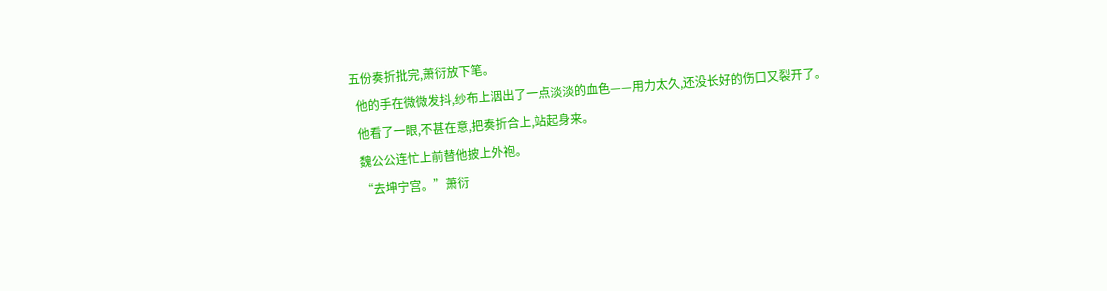五份奏折批完,萧衍放下笔。
  他的手在微微发抖,纱布上洇出了一点淡淡的血色——用力太久,还没长好的伤口又裂开了。
  他看了一眼,不甚在意,把奏折合上,站起身来。
  魏公公连忙上前替他披上外袍。
  “去坤宁宫。”萧衍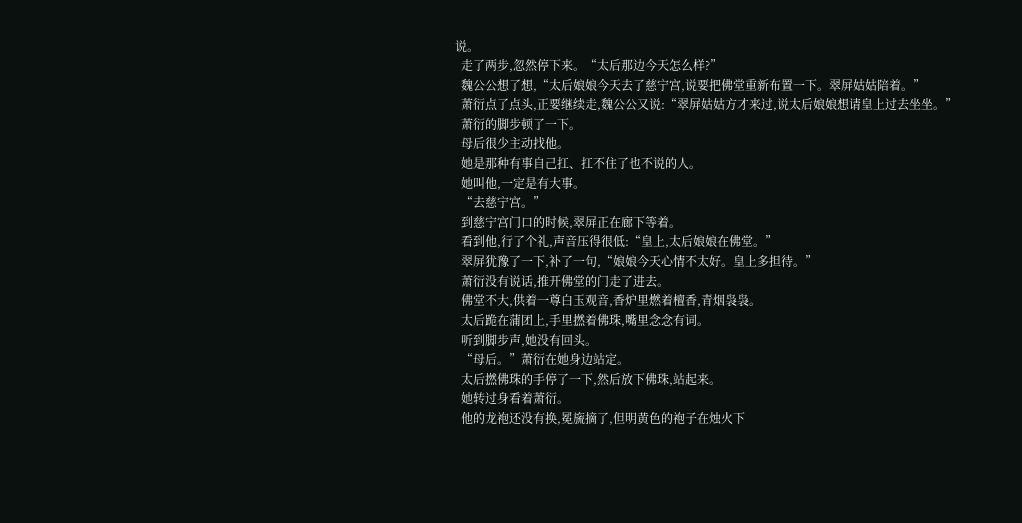说。
  走了两步,忽然停下来。“太后那边今天怎么样?”
  魏公公想了想,“太后娘娘今天去了慈宁宫,说要把佛堂重新布置一下。翠屏姑姑陪着。”
  萧衍点了点头,正要继续走,魏公公又说:“翠屏姑姑方才来过,说太后娘娘想请皇上过去坐坐。”
  萧衍的脚步顿了一下。
  母后很少主动找他。
  她是那种有事自己扛、扛不住了也不说的人。
  她叫他,一定是有大事。
  “去慈宁宫。”
  到慈宁宫门口的时候,翠屏正在廊下等着。
  看到他,行了个礼,声音压得很低:“皇上,太后娘娘在佛堂。”
  翠屏犹豫了一下,补了一句,“娘娘今天心情不太好。皇上多担待。”
  萧衍没有说话,推开佛堂的门走了进去。
  佛堂不大,供着一尊白玉观音,香炉里燃着檀香,青烟袅袅。
  太后跪在蒲团上,手里撚着佛珠,嘴里念念有词。
  听到脚步声,她没有回头。
  “母后。”萧衍在她身边站定。
  太后撚佛珠的手停了一下,然后放下佛珠,站起来。
  她转过身看着萧衍。
  他的龙袍还没有换,冕旒摘了,但明黄色的袍子在烛火下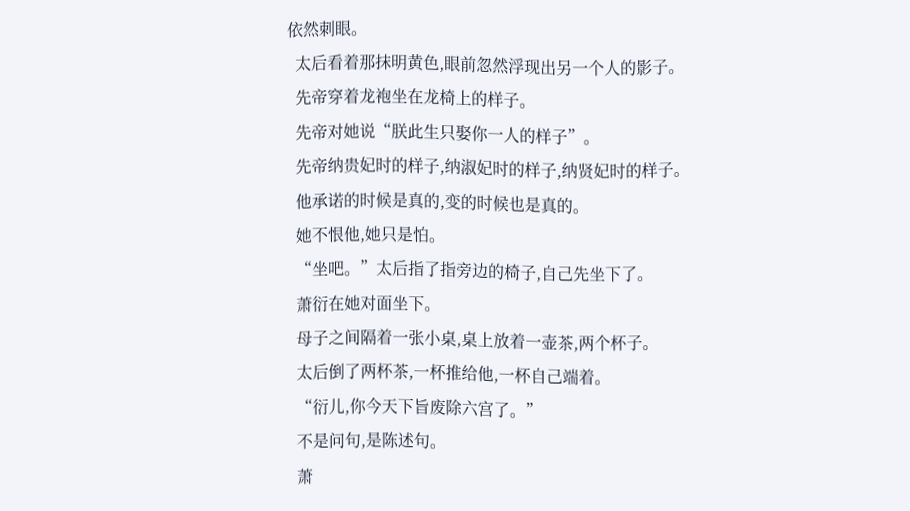依然刺眼。
  太后看着那抹明黄色,眼前忽然浮现出另一个人的影子。
  先帝穿着龙袍坐在龙椅上的样子。
  先帝对她说“朕此生只娶你一人的样子”。
  先帝纳贵妃时的样子,纳淑妃时的样子,纳贤妃时的样子。
  他承诺的时候是真的,变的时候也是真的。
  她不恨他,她只是怕。
  “坐吧。”太后指了指旁边的椅子,自己先坐下了。
  萧衍在她对面坐下。
  母子之间隔着一张小桌,桌上放着一壶茶,两个杯子。
  太后倒了两杯茶,一杯推给他,一杯自己端着。
  “衍儿,你今天下旨废除六宫了。”
  不是问句,是陈述句。
  萧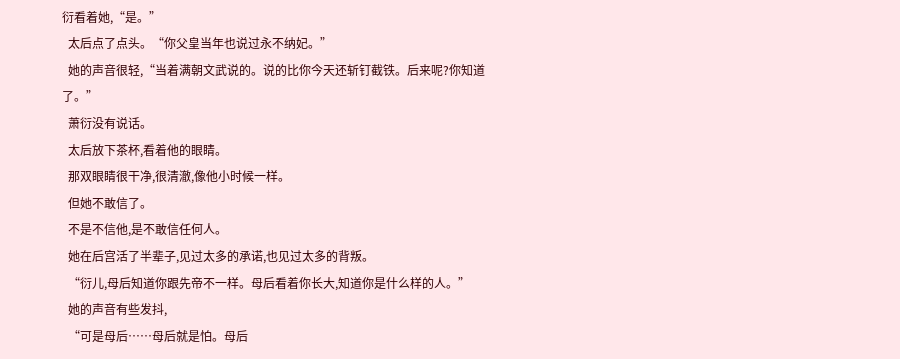衍看着她,“是。”
  太后点了点头。“你父皇当年也说过永不纳妃。”
  她的声音很轻,“当着满朝文武说的。说的比你今天还斩钉截铁。后来呢?你知道了。”
  萧衍没有说话。
  太后放下茶杯,看着他的眼睛。
  那双眼睛很干净,很清澈,像他小时候一样。
  但她不敢信了。
  不是不信他,是不敢信任何人。
  她在后宫活了半辈子,见过太多的承诺,也见过太多的背叛。
  “衍儿,母后知道你跟先帝不一样。母后看着你长大,知道你是什么样的人。”
  她的声音有些发抖,
  “可是母后……母后就是怕。母后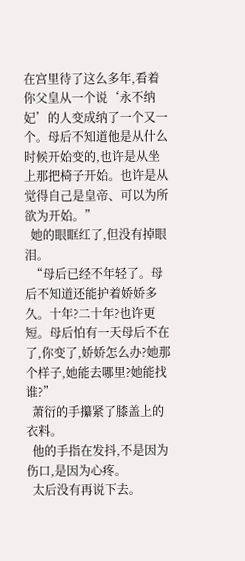在宫里待了这么多年,看着你父皇从一个说‘永不纳妃’的人变成纳了一个又一个。母后不知道他是从什么时候开始变的,也许是从坐上那把椅子开始。也许是从觉得自己是皇帝、可以为所欲为开始。”
  她的眼眶红了,但没有掉眼泪。
  “母后已经不年轻了。母后不知道还能护着娇娇多久。十年?二十年?也许更短。母后怕有一天母后不在了,你变了,娇娇怎么办?她那个样子,她能去哪里?她能找谁?”
  萧衍的手攥紧了膝盖上的衣料。
  他的手指在发抖,不是因为伤口,是因为心疼。
  太后没有再说下去。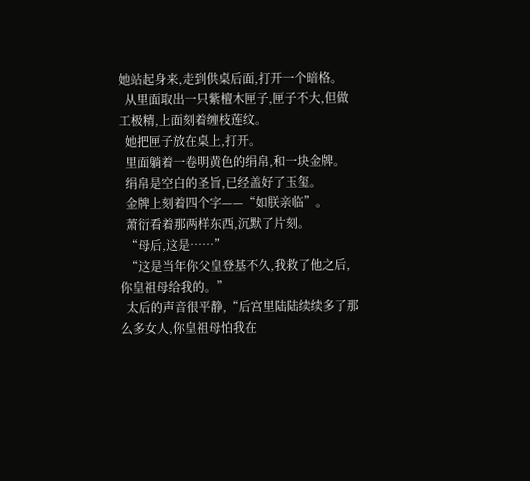她站起身来,走到供桌后面,打开一个暗格。
  从里面取出一只紫檀木匣子,匣子不大,但做工极精,上面刻着缠枝莲纹。
  她把匣子放在桌上,打开。
  里面躺着一卷明黄色的绢帛,和一块金牌。
  绢帛是空白的圣旨,已经盖好了玉玺。
  金牌上刻着四个字——“如朕亲临”。
  萧衍看着那两样东西,沉默了片刻。
  “母后,这是……”
  “这是当年你父皇登基不久,我救了他之后,你皇祖母给我的。”
  太后的声音很平静,“后宫里陆陆续续多了那么多女人,你皇祖母怕我在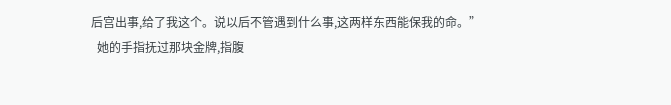后宫出事,给了我这个。说以后不管遇到什么事,这两样东西能保我的命。”
  她的手指抚过那块金牌,指腹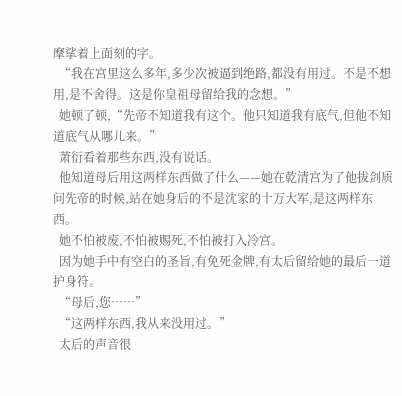摩挲着上面刻的字。
  “我在宫里这么多年,多少次被逼到绝路,都没有用过。不是不想用,是不舍得。这是你皇祖母留给我的念想。”
  她顿了顿,“先帝不知道我有这个。他只知道我有底气,但他不知道底气从哪儿来。”
  萧衍看着那些东西,没有说话。
  他知道母后用这两样东西做了什么——她在乾清宫为了他拔剑质问先帝的时候,站在她身后的不是沈家的十万大军,是这两样东西。
  她不怕被废,不怕被赐死,不怕被打入冷宫。
  因为她手中有空白的圣旨,有免死金牌,有太后留给她的最后一道护身符。
  “母后,您……”
  “这两样东西,我从来没用过。”
  太后的声音很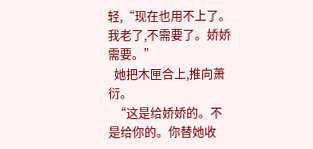轻,“现在也用不上了。我老了,不需要了。娇娇需要。”
  她把木匣合上,推向萧衍。
  “这是给娇娇的。不是给你的。你替她收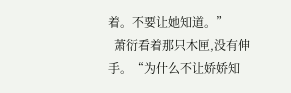着。不要让她知道。”
  萧衍看着那只木匣,没有伸手。“为什么不让娇娇知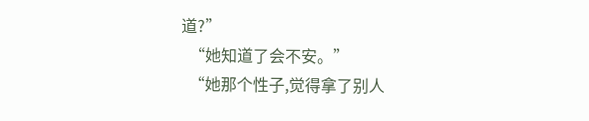道?”
  “她知道了会不安。”
  “她那个性子,觉得拿了别人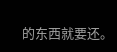的东西就要还。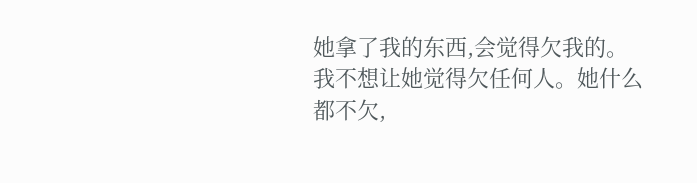她拿了我的东西,会觉得欠我的。我不想让她觉得欠任何人。她什么都不欠,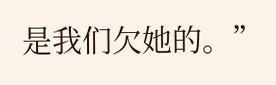是我们欠她的。”